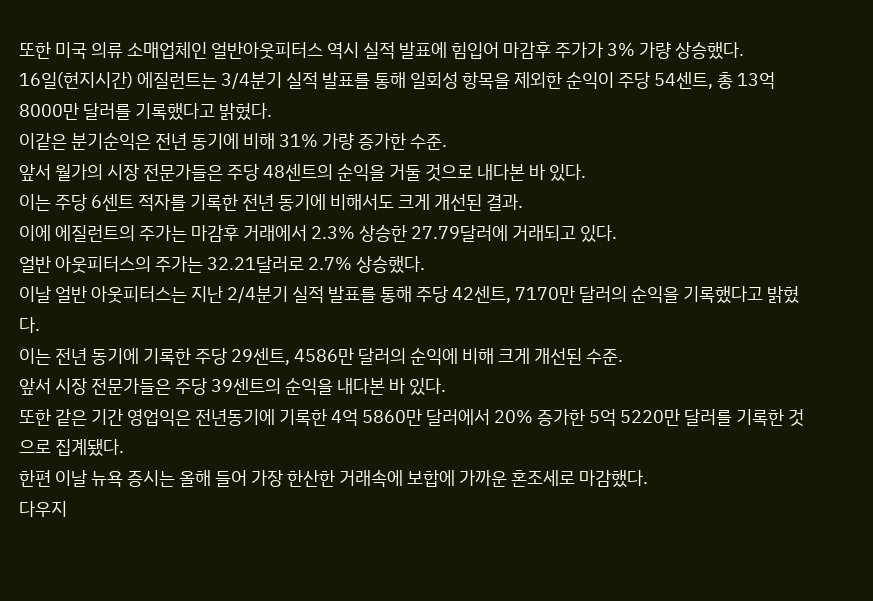또한 미국 의류 소매업체인 얼반아웃피터스 역시 실적 발표에 힘입어 마감후 주가가 3% 가량 상승했다.
16일(현지시간) 에질런트는 3/4분기 실적 발표를 통해 일회성 항목을 제외한 순익이 주당 54센트, 총 13억 8000만 달러를 기록했다고 밝혔다.
이같은 분기순익은 전년 동기에 비해 31% 가량 증가한 수준.
앞서 월가의 시장 전문가들은 주당 48센트의 순익을 거둘 것으로 내다본 바 있다.
이는 주당 6센트 적자를 기록한 전년 동기에 비해서도 크게 개선된 결과.
이에 에질런트의 주가는 마감후 거래에서 2.3% 상승한 27.79달러에 거래되고 있다.
얼반 아웃피터스의 주가는 32.21달러로 2.7% 상승했다.
이날 얼반 아웃피터스는 지난 2/4분기 실적 발표를 통해 주당 42센트, 7170만 달러의 순익을 기록했다고 밝혔다.
이는 전년 동기에 기록한 주당 29센트, 4586만 달러의 순익에 비해 크게 개선된 수준.
앞서 시장 전문가들은 주당 39센트의 순익을 내다본 바 있다.
또한 같은 기간 영업익은 전년동기에 기록한 4억 5860만 달러에서 20% 증가한 5억 5220만 달러를 기록한 것으로 집계됐다.
한편 이날 뉴욕 증시는 올해 들어 가장 한산한 거래속에 보합에 가까운 혼조세로 마감했다.
다우지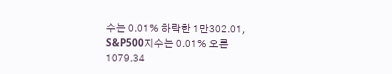수는 0.01% 하락한 1만302.01, S&P500지수는 0.01% 오른 1079.34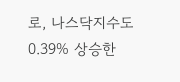로, 나스닥지수도 0.39% 상승한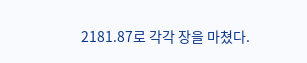2181.87로 각각 장을 마쳤다.